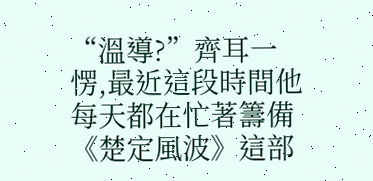“溫導?”齊耳一愣,最近這段時間他每天都在忙著籌備《楚定風波》這部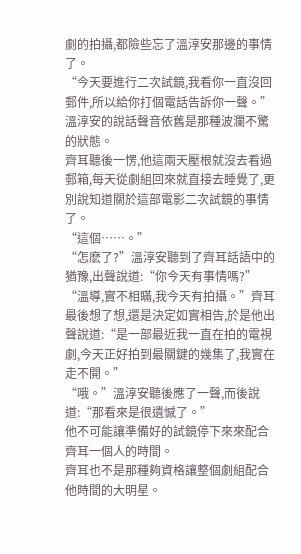劇的拍攝,都險些忘了溫淳安那邊的事情了。
“今天要進行二次試鏡,我看你一直沒回郵件,所以給你打個電話告訴你一聲。”溫淳安的說話聲音依舊是那種波瀾不驚的狀態。
齊耳聽後一愣,他這兩天壓根就沒去看過郵箱,每天從劇組回來就直接去睡覺了,更別說知道關於這部電影二次試鏡的事情了。
“這個……。”
“怎麽了?”溫淳安聽到了齊耳話語中的猶豫,出聲說道:“你今天有事情嗎?”
“溫導,實不相瞞,我今天有拍攝。”齊耳最後想了想,還是決定如實相告,於是他出聲說道:“是一部最近我一直在拍的電視劇,今天正好拍到最關鍵的幾集了,我實在走不開。”
“哦。”溫淳安聽後應了一聲,而後說道:“那看來是很遺憾了。”
他不可能讓準備好的試鏡停下來來配合齊耳一個人的時間。
齊耳也不是那種夠資格讓整個劇組配合他時間的大明星。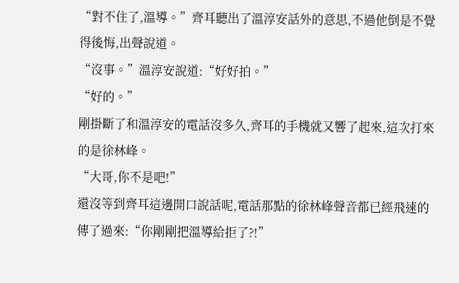“對不住了,溫導。”齊耳聽出了溫淳安話外的意思,不過他倒是不覺得後悔,出聲說道。
“沒事。”溫淳安說道:“好好拍。”
“好的。”
剛掛斷了和溫淳安的電話沒多久,齊耳的手機就又響了起來,這次打來的是徐林峰。
“大哥,你不是吧!”
還沒等到齊耳這邊開口說話呢,電話那點的徐林峰聲音都已經飛速的傳了過來:“你剛剛把溫導給拒了?!”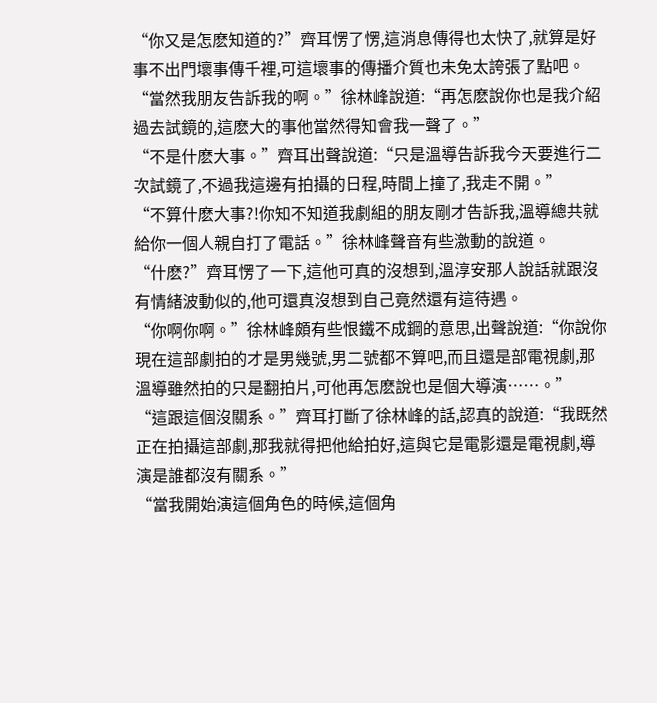“你又是怎麽知道的?”齊耳愣了愣,這消息傳得也太快了,就算是好事不出門壞事傳千裡,可這壞事的傳播介質也未免太誇張了點吧。
“當然我朋友告訴我的啊。”徐林峰說道:“再怎麽說你也是我介紹過去試鏡的,這麽大的事他當然得知會我一聲了。”
“不是什麽大事。”齊耳出聲說道:“只是溫導告訴我今天要進行二次試鏡了,不過我這邊有拍攝的日程,時間上撞了,我走不開。”
“不算什麽大事?!你知不知道我劇組的朋友剛才告訴我,溫導總共就給你一個人親自打了電話。”徐林峰聲音有些激動的說道。
“什麽?”齊耳愣了一下,這他可真的沒想到,溫淳安那人說話就跟沒有情緒波動似的,他可還真沒想到自己竟然還有這待遇。
“你啊你啊。”徐林峰頗有些恨鐵不成鋼的意思,出聲說道:“你說你現在這部劇拍的才是男幾號,男二號都不算吧,而且還是部電視劇,那溫導雖然拍的只是翻拍片,可他再怎麽說也是個大導演……。”
“這跟這個沒關系。”齊耳打斷了徐林峰的話,認真的說道:“我既然正在拍攝這部劇,那我就得把他給拍好,這與它是電影還是電視劇,導演是誰都沒有關系。”
“當我開始演這個角色的時候,這個角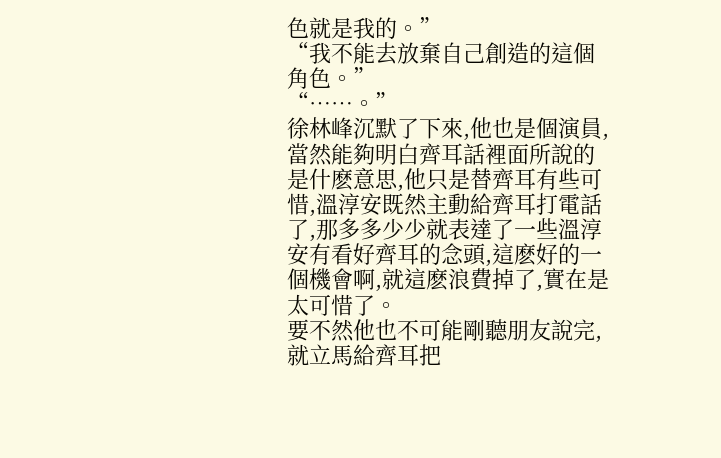色就是我的。”
“我不能去放棄自己創造的這個角色。”
“……。”
徐林峰沉默了下來,他也是個演員,當然能夠明白齊耳話裡面所說的是什麽意思,他只是替齊耳有些可惜,溫淳安既然主動給齊耳打電話了,那多多少少就表達了一些溫淳安有看好齊耳的念頭,這麽好的一個機會啊,就這麽浪費掉了,實在是太可惜了。
要不然他也不可能剛聽朋友說完,就立馬給齊耳把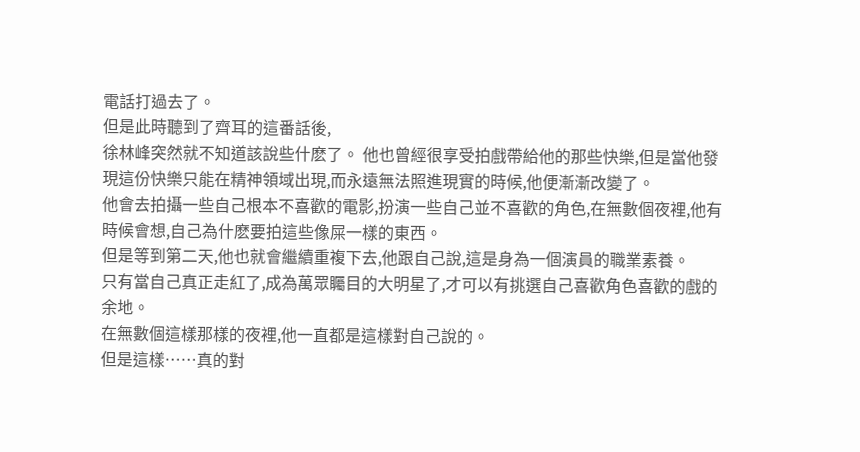電話打過去了。
但是此時聽到了齊耳的這番話後,
徐林峰突然就不知道該說些什麽了。 他也曾經很享受拍戲帶給他的那些快樂,但是當他發現這份快樂只能在精神領域出現,而永遠無法照進現實的時候,他便漸漸改變了。
他會去拍攝一些自己根本不喜歡的電影,扮演一些自己並不喜歡的角色,在無數個夜裡,他有時候會想,自己為什麽要拍這些像屎一樣的東西。
但是等到第二天,他也就會繼續重複下去,他跟自己說,這是身為一個演員的職業素養。
只有當自己真正走紅了,成為萬眾矚目的大明星了,才可以有挑選自己喜歡角色喜歡的戲的余地。
在無數個這樣那樣的夜裡,他一直都是這樣對自己說的。
但是這樣……真的對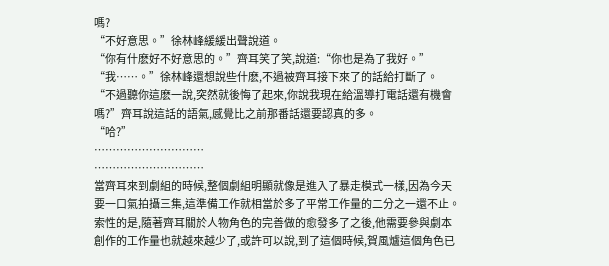嗎?
“不好意思。”徐林峰緩緩出聲說道。
“你有什麽好不好意思的。”齊耳笑了笑,說道:“你也是為了我好。”
“我……。”徐林峰還想說些什麽,不過被齊耳接下來了的話給打斷了。
“不過聽你這麽一說,突然就後悔了起來,你說我現在給溫導打電話還有機會嗎?”齊耳說這話的語氣,感覺比之前那番話還要認真的多。
“哈?”
…………………………
…………………………
當齊耳來到劇組的時候,整個劇組明顯就像是進入了暴走模式一樣,因為今天要一口氣拍攝三集,這準備工作就相當於多了平常工作量的二分之一還不止。
索性的是,隨著齊耳關於人物角色的完善做的愈發多了之後,他需要參與劇本創作的工作量也就越來越少了,或許可以說,到了這個時候,賀風爐這個角色已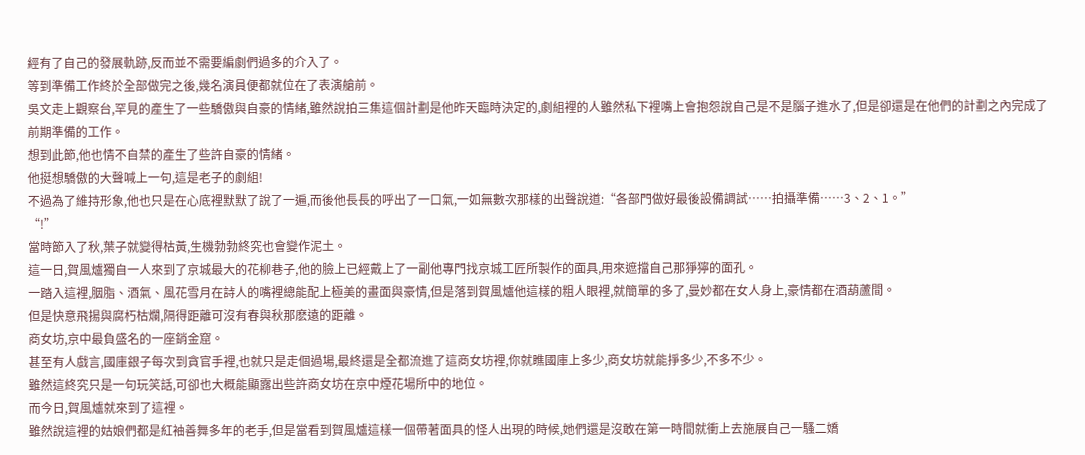經有了自己的發展軌跡,反而並不需要編劇們過多的介入了。
等到準備工作終於全部做完之後,幾名演員便都就位在了表演艙前。
吳文走上觀察台,罕見的產生了一些驕傲與自豪的情緒,雖然說拍三集這個計劃是他昨天臨時決定的,劇組裡的人雖然私下裡嘴上會抱怨說自己是不是腦子進水了,但是卻還是在他們的計劃之內完成了前期準備的工作。
想到此節,他也情不自禁的產生了些許自豪的情緒。
他挺想驕傲的大聲喊上一句,這是老子的劇組!
不過為了維持形象,他也只是在心底裡默默了說了一遍,而後他長長的呼出了一口氣,一如無數次那樣的出聲說道:“各部門做好最後設備調試……拍攝準備……3、2、1。”
“!”
當時節入了秋,葉子就變得枯黃,生機勃勃終究也會變作泥土。
這一日,賀風爐獨自一人來到了京城最大的花柳巷子,他的臉上已經戴上了一副他專門找京城工匠所製作的面具,用來遮擋自己那猙獰的面孔。
一踏入這裡,胭脂、酒氣、風花雪月在詩人的嘴裡總能配上極美的畫面與豪情,但是落到賀風爐他這樣的粗人眼裡,就簡單的多了,曼妙都在女人身上,豪情都在酒葫蘆間。
但是快意飛揚與腐朽枯爛,隔得距離可沒有春與秋那麽遠的距離。
商女坊,京中最負盛名的一座銷金窟。
甚至有人戲言,國庫銀子每次到貪官手裡,也就只是走個過場,最終還是全都流進了這商女坊裡,你就瞧國庫上多少,商女坊就能掙多少,不多不少。
雖然這終究只是一句玩笑話,可卻也大概能顯露出些許商女坊在京中煙花場所中的地位。
而今日,賀風爐就來到了這裡。
雖然說這裡的姑娘們都是紅袖善舞多年的老手,但是當看到賀風爐這樣一個帶著面具的怪人出現的時候,她們還是沒敢在第一時間就衝上去施展自己一騷二嬌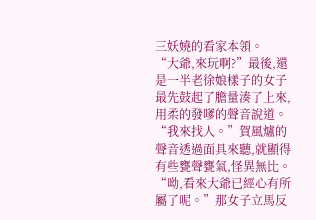三妖嬈的看家本領。
“大爺,來玩啊?”最後,還是一半老徐娘樣子的女子最先鼓起了膽量湊了上來,用柔的發嗲的聲音說道。
“我來找人。”賀風爐的聲音透過面具來聽,就顯得有些甕聲甕氣,怪異無比。
“呦,看來大爺已經心有所屬了呢。”那女子立馬反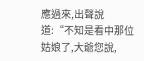應過來,出聲說道:“不知是看中那位姑娘了,大爺您說,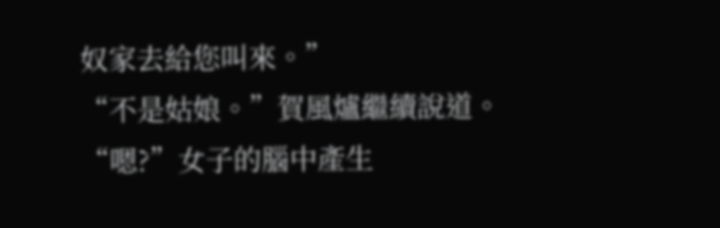奴家去給您叫來。”
“不是姑娘。”賀風爐繼續說道。
“嗯?”女子的腦中產生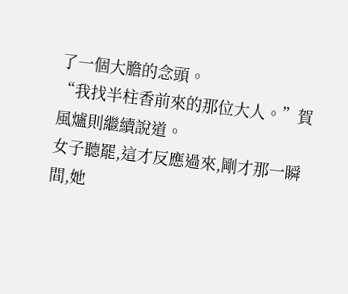了一個大膽的念頭。
“我找半柱香前來的那位大人。”賀風爐則繼續說道。
女子聽罷,這才反應過來,剛才那一瞬間,她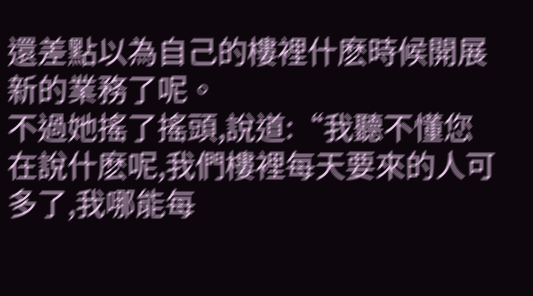還差點以為自己的樓裡什麽時候開展新的業務了呢。
不過她搖了搖頭,說道:“我聽不懂您在說什麽呢,我們樓裡每天要來的人可多了,我哪能每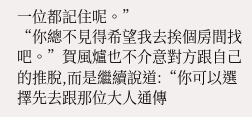一位都記住呢。”
“你總不見得希望我去挨個房間找吧。”賀風爐也不介意對方跟自己的推脫,而是繼續說道:“你可以選擇先去跟那位大人通傳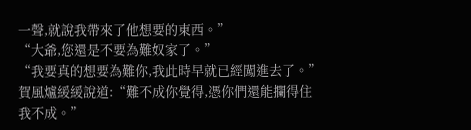一聲,就說我帶來了他想要的東西。”
“大爺,您還是不要為難奴家了。”
“我要真的想要為難你,我此時早就已經闖進去了。”賀風爐緩緩說道:“難不成你覺得,憑你們還能攔得住我不成。”